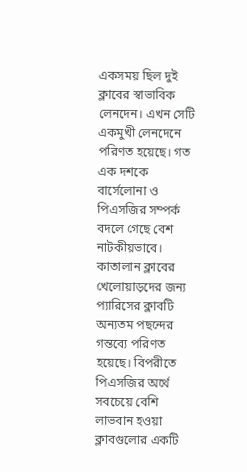একসময় ছিল দুই ক্লাবের স্বাভাবিক লেনদেন। এখন সেটি একমুখী লেনদেনে পরিণত হয়েছে। গত এক দশকে বার্সেলোনা ও পিএসজির সম্পর্ক বদলে গেছে বেশ নাটকীয়ভাবে। কাতালান ক্লাবের খেলোয়াড়দের জন্য প্যারিসের ক্লাবটি অন্যতম পছন্দের গন্তব্যে পরিণত হয়েছে। বিপরীতে পিএসজির অর্থে সবচেয়ে বেশি লাভবান হওয়া ক্লাবগুলোর একটি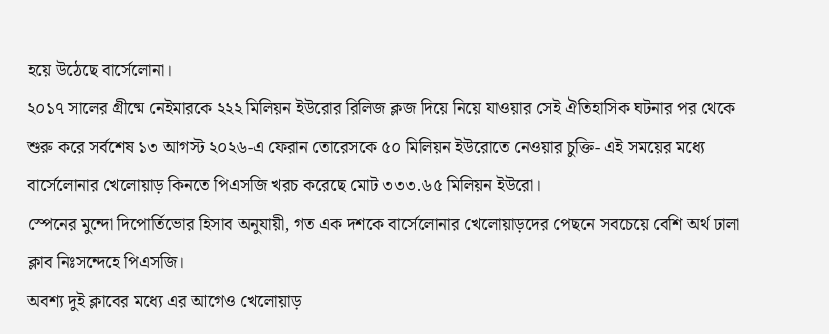হয়ে উঠেছে বার্সেলোনা।
২০১৭ সালের গ্রীষ্মে নেইমারকে ২২২ মিলিয়ন ইউরোর রিলিজ ক্লজ দিয়ে নিয়ে যাওয়ার সেই ঐতিহাসিক ঘটনার পর থেকে শুরু করে সর্বশেষ ১৩ আগস্ট ২০২৬-এ ফেরান তোরেসকে ৫০ মিলিয়ন ইউরোতে নেওয়ার চুক্তি- এই সময়ের মধ্যে বার্সেলোনার খেলোয়াড় কিনতে পিএসজি খরচ করেছে মোট ৩৩৩.৬৫ মিলিয়ন ইউরো।
স্পেনের মুন্দো দিপোর্তিভোর হিসাব অনুযায়ী, গত এক দশকে বার্সেলোনার খেলোয়াড়দের পেছনে সবচেয়ে বেশি অর্থ ঢালা ক্লাব নিঃসন্দেহে পিএসজি।
অবশ্য দুই ক্লাবের মধ্যে এর আগেও খেলোয়াড়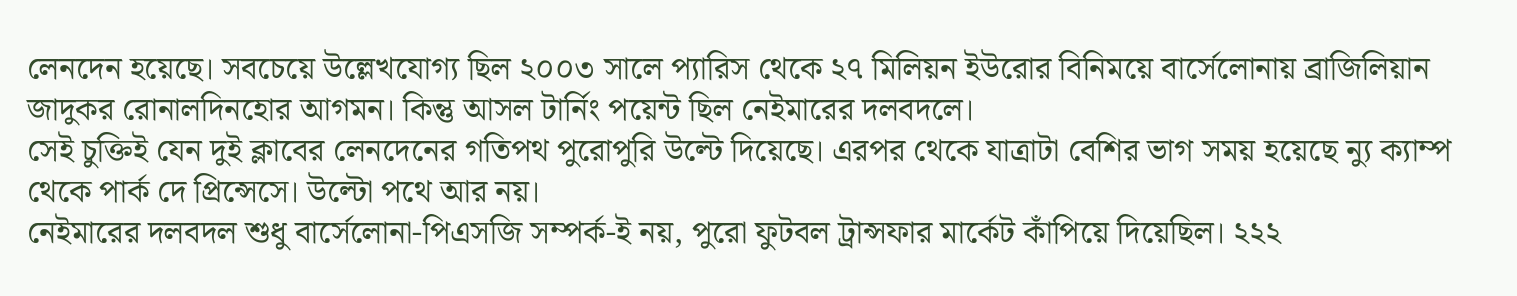লেনদেন হয়েছে। সবচেয়ে উল্লেখযোগ্য ছিল ২০০৩ সালে প্যারিস থেকে ২৭ মিলিয়ন ইউরোর বিনিময়ে বার্সেলোনায় ব্রাজিলিয়ান জাদুকর রোনালদিনহোর আগমন। কিন্তু আসল টার্নিং পয়েন্ট ছিল নেইমারের দলবদলে।
সেই চুক্তিই যেন দুই ক্লাবের লেনদেনের গতিপথ পুরোপুরি উল্টে দিয়েছে। এরপর থেকে যাত্রাটা বেশির ভাগ সময় হয়েছে ন্যু ক্যাম্প থেকে পার্ক দে প্রিন্সেসে। উল্টো পথে আর নয়।
নেইমারের দলবদল শুধু বার্সেলোনা-পিএসজি সম্পর্ক-ই নয়, পুরো ফুটবল ট্রান্সফার মার্কেট কাঁপিয়ে দিয়েছিল। ২২২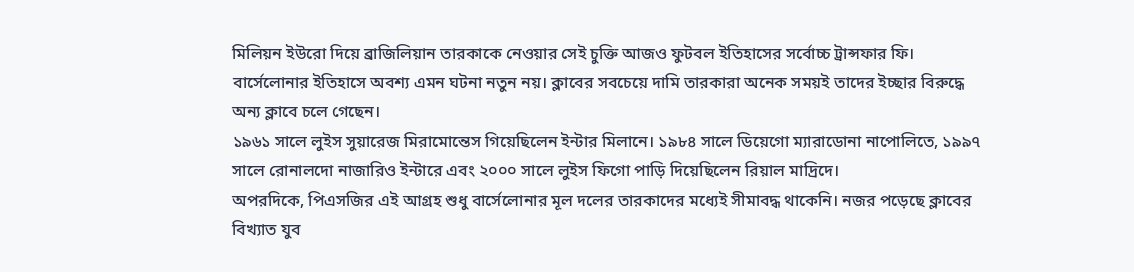মিলিয়ন ইউরো দিয়ে ব্রাজিলিয়ান তারকাকে নেওয়ার সেই চুক্তি আজও ফুটবল ইতিহাসের সর্বোচ্চ ট্রান্সফার ফি।
বার্সেলোনার ইতিহাসে অবশ্য এমন ঘটনা নতুন নয়। ক্লাবের সবচেয়ে দামি তারকারা অনেক সময়ই তাদের ইচ্ছার বিরুদ্ধে অন্য ক্লাবে চলে গেছেন।
১৯৬১ সালে লুইস সুয়ারেজ মিরামোন্তেস গিয়েছিলেন ইন্টার মিলানে। ১৯৮৪ সালে ডিয়েগো ম্যারাডোনা নাপোলিতে, ১৯৯৭ সালে রোনালদো নাজারিও ইন্টারে এবং ২০০০ সালে লুইস ফিগো পাড়ি দিয়েছিলেন রিয়াল মাদ্রিদে।
অপরদিকে, পিএসজির এই আগ্রহ শুধু বার্সেলোনার মূল দলের তারকাদের মধ্যেই সীমাবদ্ধ থাকেনি। নজর পড়েছে ক্লাবের বিখ্যাত যুব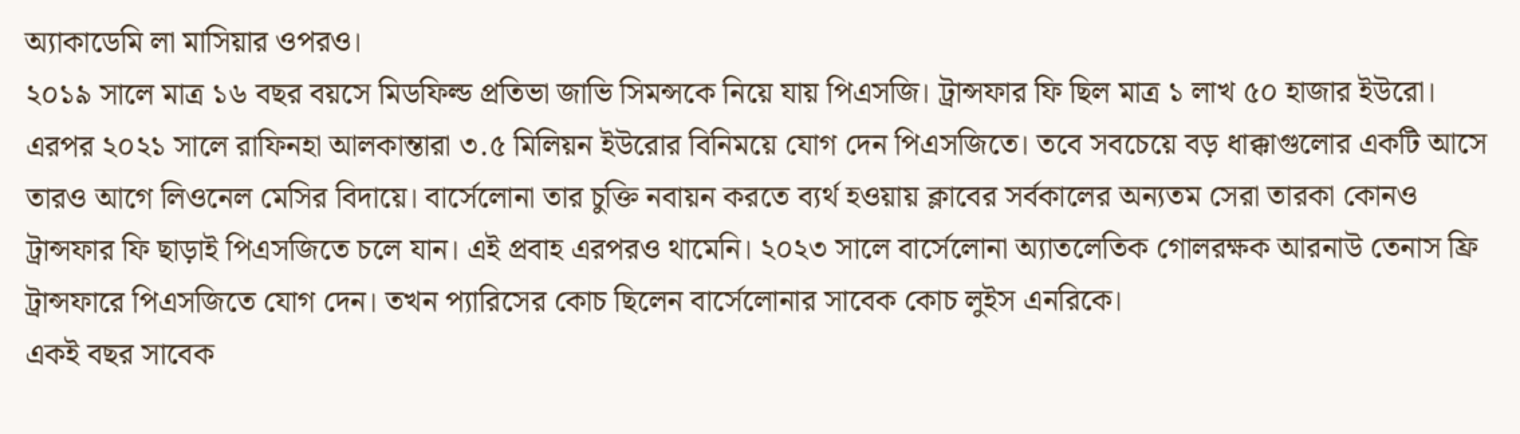অ্যাকাডেমি লা মাসিয়ার ওপরও।
২০১৯ সালে মাত্র ১৬ বছর বয়সে মিডফিল্ড প্রতিভা জাভি সিমন্সকে নিয়ে যায় পিএসজি। ট্রান্সফার ফি ছিল মাত্র ১ লাখ ৫০ হাজার ইউরো।
এরপর ২০২১ সালে রাফিনহা আলকান্তারা ৩.৫ মিলিয়ন ইউরোর বিনিময়ে যোগ দেন পিএসজিতে। তবে সবচেয়ে বড় ধাক্কাগুলোর একটি আসে তারও আগে লিওনেল মেসির বিদায়ে। বার্সেলোনা তার চুক্তি নবায়ন করতে ব্যর্থ হওয়ায় ক্লাবের সর্বকালের অন্যতম সেরা তারকা কোনও ট্রান্সফার ফি ছাড়াই পিএসজিতে চলে যান। এই প্রবাহ এরপরও থামেনি। ২০২৩ সালে বার্সেলোনা অ্যাতলেতিক গোলরক্ষক আরনাউ তেনাস ফ্রি ট্রান্সফারে পিএসজিতে যোগ দেন। তখন প্যারিসের কোচ ছিলেন বার্সেলোনার সাবেক কোচ লুইস এনরিকে।
একই বছর সাবেক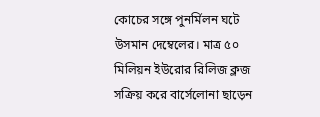কোচের সঙ্গে পুনর্মিলন ঘটে উসমান দেম্বেলের। মাত্র ৫০ মিলিয়ন ইউরোর রিলিজ ক্লজ সক্রিয় করে বার্সেলোনা ছাড়েন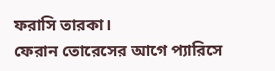ফরাসি তারকা।
ফেরান তোরেসের আগে প্যারিসে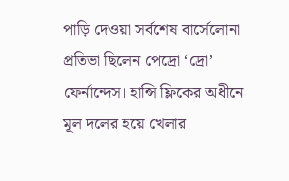পাড়ি দেওয়া সর্বশেষ বার্সেলোনা প্রতিভা ছিলেন পেদ্রো ‘দ্রো’ ফের্নান্দেস। হান্সি ফ্লিকের অধীনে মূল দলের হয়ে খেলার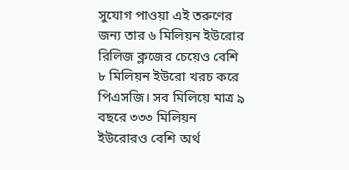সুযোগ পাওয়া এই তরুণের জন্য তার ৬ মিলিয়ন ইউরোর রিলিজ ক্লজের চেয়েও বেশি ৮ মিলিয়ন ইউরো খরচ করে পিএসজি। সব মিলিয়ে মাত্র ৯ বছরে ৩৩৩ মিলিয়ন ইউরোরও বেশি অর্থ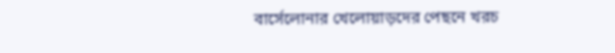বার্সেলোনার খেলোয়াড়দের পেছনে খরচ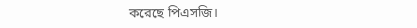করেছে পিএসজি।